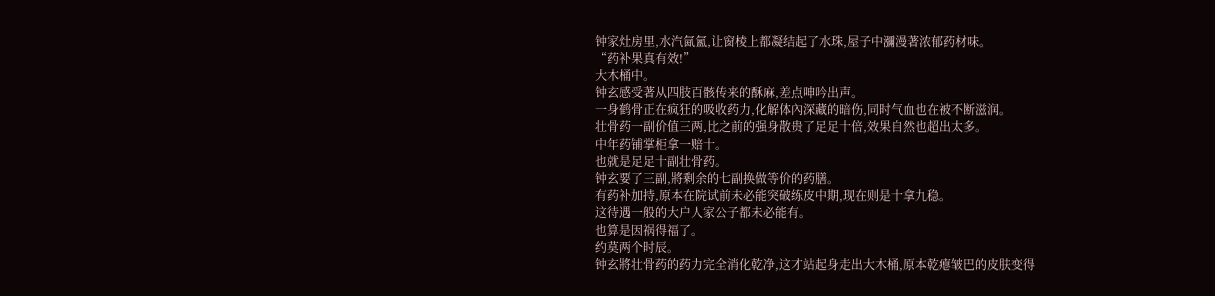钟家灶房里,水汽氤氳,让窗棱上都凝结起了水珠,屋子中瀰漫著浓郁药材味。
“药补果真有效!”
大木桶中。
钟玄感受著从四肢百骸传来的酥麻,差点呻吟出声。
一身鹤骨正在疯狂的吸收药力,化解体內深藏的暗伤,同时气血也在被不断滋润。
壮骨药一副价值三两,比之前的强身散贵了足足十倍,效果自然也超出太多。
中年药铺掌柜拿一赔十。
也就是足足十副壮骨药。
钟玄要了三副,將剩余的七副换做等价的药膳。
有药补加持,原本在院试前未必能突破练皮中期,现在则是十拿九稳。
这待遇一般的大户人家公子都未必能有。
也算是因祸得福了。
约莫两个时辰。
钟玄將壮骨药的药力完全消化乾净,这才站起身走出大木桶,原本乾瘪皱巴的皮肤变得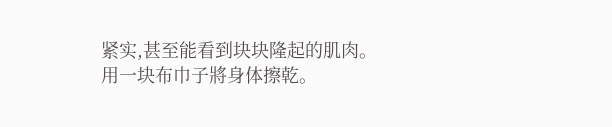紧实,甚至能看到块块隆起的肌肉。
用一块布巾子將身体擦乾。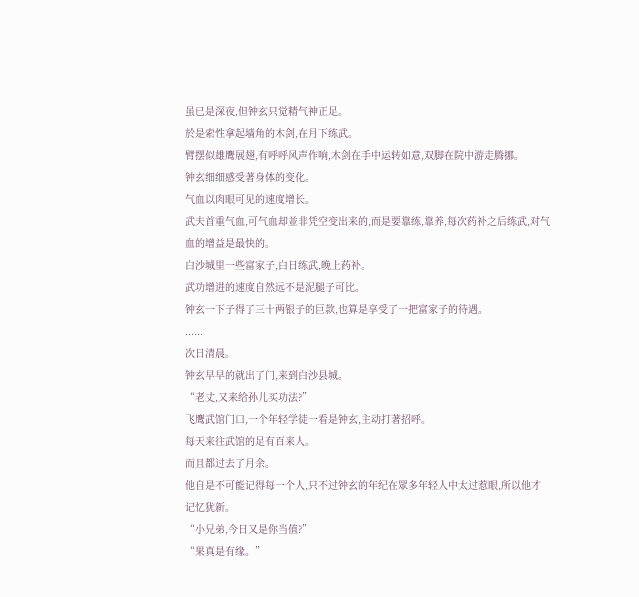虽已是深夜,但钟玄只觉精气神正足。
於是索性拿起墙角的木剑,在月下练武。
臂摆似雄鹰展翅,有呼呼风声作响,木剑在手中运转如意,双脚在院中游走腾挪。
钟玄细细感受著身体的变化。
气血以肉眼可见的速度增长。
武夫首重气血,可气血却並非凭空变出来的,而是要靠练,靠养,每次药补之后练武,对气血的增益是最快的。
白沙城里一些富家子,白日练武,晚上药补。
武功增进的速度自然远不是泥腿子可比。
钟玄一下子得了三十两银子的巨款,也算是享受了一把富家子的待遇。
......
次日清晨。
钟玄早早的就出了门,来到白沙县城。
“老丈,又来给孙儿买功法?”
飞鹰武馆门口,一个年轻学徒一看是钟玄,主动打著招呼。
每天来往武馆的足有百来人。
而且都过去了月余。
他自是不可能记得每一个人,只不过钟玄的年纪在眾多年轻人中太过惹眼,所以他才记忆犹新。
“小兄弟,今日又是你当值?”
“果真是有缘。”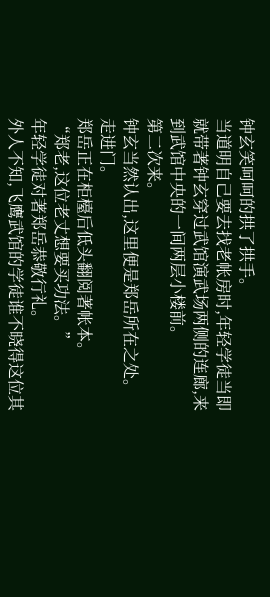钟玄笑呵呵的拱了拱手。
当道明自己要去找老帐房时,年轻学徒当即就带著钟玄穿过武馆演武场两侧的连廊,来到武馆中央的一间两层小楼前。
第二次来。
钟玄当然认出,这里便是郑岳所在之处。
走进门。
郑岳正在柜檯后低头翻阅著帐本。
“郑老,这位老丈想要买功法。”
年轻学徒对著郑岳恭敬行礼。
外人不知,飞鹰武馆的学徒谁不晓得这位其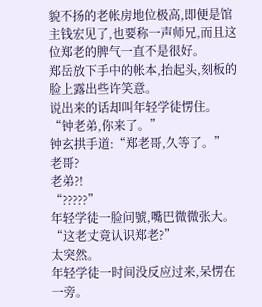貌不扬的老帐房地位极高,即便是馆主钱宏见了,也要称一声师兄,而且这位郑老的脾气一直不是很好。
郑岳放下手中的帐本,抬起头,刻板的脸上露出些许笑意。
说出来的话却叫年轻学徒愣住。
“钟老弟,你来了。”
钟玄拱手道:“郑老哥,久等了。”
老哥?
老弟?!
“?????”
年轻学徒一脸问號,嘴巴微微张大。
“这老丈竟认识郑老?”
太突然。
年轻学徒一时间没反应过来,呆愣在一旁。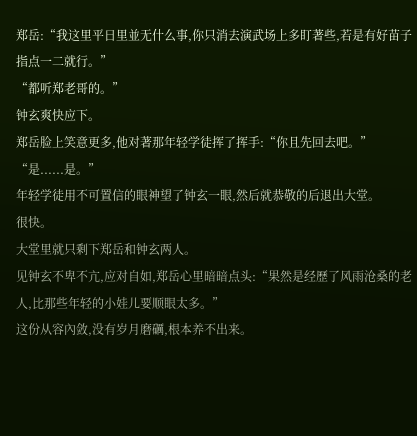郑岳:“我这里平日里並无什么事,你只消去演武场上多盯著些,若是有好苗子指点一二就行。”
“都听郑老哥的。”
钟玄爽快应下。
郑岳脸上笑意更多,他对著那年轻学徒挥了挥手:“你且先回去吧。”
“是......是。”
年轻学徒用不可置信的眼神望了钟玄一眼,然后就恭敬的后退出大堂。
很快。
大堂里就只剩下郑岳和钟玄两人。
见钟玄不卑不亢,应对自如,郑岳心里暗暗点头:“果然是经歷了风雨沧桑的老人,比那些年轻的小娃儿要顺眼太多。”
这份从容內敛,没有岁月磨礪,根本养不出来。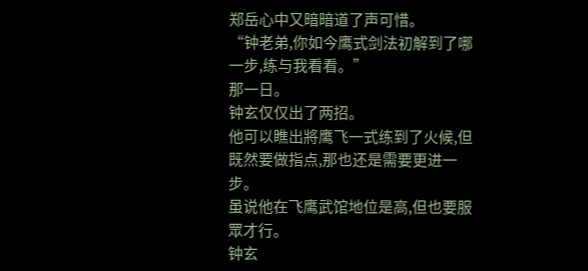郑岳心中又暗暗道了声可惜。
“钟老弟,你如今鹰式剑法初解到了哪一步,练与我看看。”
那一日。
钟玄仅仅出了两招。
他可以瞧出將鹰飞一式练到了火候,但既然要做指点,那也还是需要更进一步。
虽说他在飞鹰武馆地位是高,但也要服眾才行。
钟玄